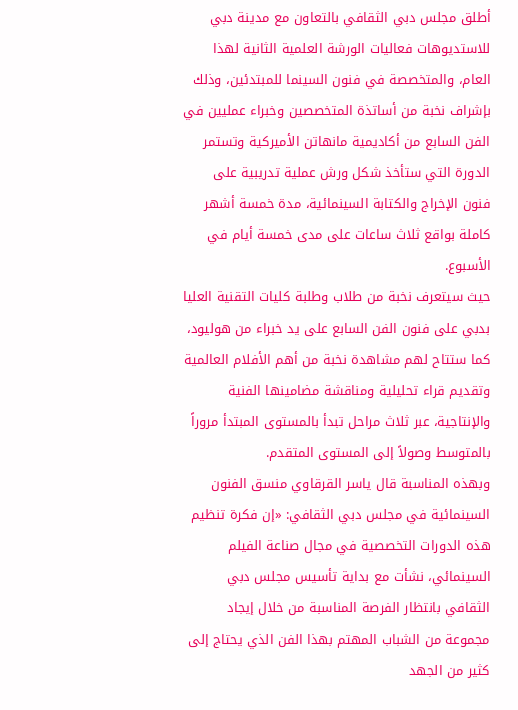أطلق مجلس دبي الثقافي بالتعاون مع مدينة دبي للاستديوهات فعاليات الورشة العلمية الثانية لهذا العام، والمتخصصة في فنون السينما للمبتدئين، وذلك بإشراف نخبة من أساتذة المتخصصين وخبراء عمليين في الفن السابع من أكاديمية مانهاتن الأميركية وتستمر الدورة التي ستأخذ شكل ورش عملية تدريبية على فنون الإخراج والكتابة السينمائية، مدة خمسة أشهر كاملة بواقع ثلاث ساعات على مدى خمسة أيام في الأسبوع.
حيث سيتعرف نخبة من طلاب وطلبة كليات التقنية العليا بدبي على فنون الفن السابع على يد خبراء من هوليود، كما ستتاح لهم مشاهدة نخبة من أهم الأفلام العالمية وتقديم قراء تحليلية ومناقشة مضامينها الفنية والإنتاجية، عبر ثلاث مراحل تبدأ بالمستوى المبتدأ مروراً بالمتوسط وصولاً إلى المستوى المتقدم.
وبهذه المناسبة قال ياسر القرقاوي منسق الفنون السينمائية في مجلس دبي الثقافي: «إن فكرة تنظيم هذه الدورات التخصصية في مجال صناعة الفيلم السينمائي، نشأت مع بداية تأسيس مجلس دبي الثقافي بانتظار الفرصة المناسبة من خلال إيجاد مجموعة من الشباب المهتم بهذا الفن الذي يحتاج إلى كثير من الجهد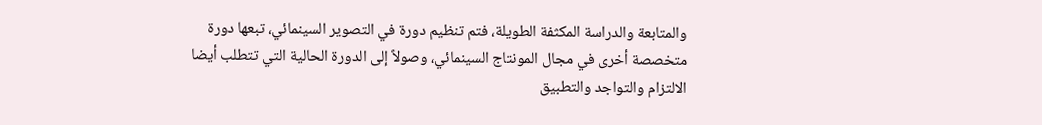والمتابعة والدراسة المكثفة الطويلة، فتم تنظيم دورة في التصوير السينمائي، تبعها دورة متخصصة أخرى في مجال المونتاج السينمائي، وصولاً إلى الدورة الحالية التي تتطلب أيضا الالتزام والتواجد والتطبيق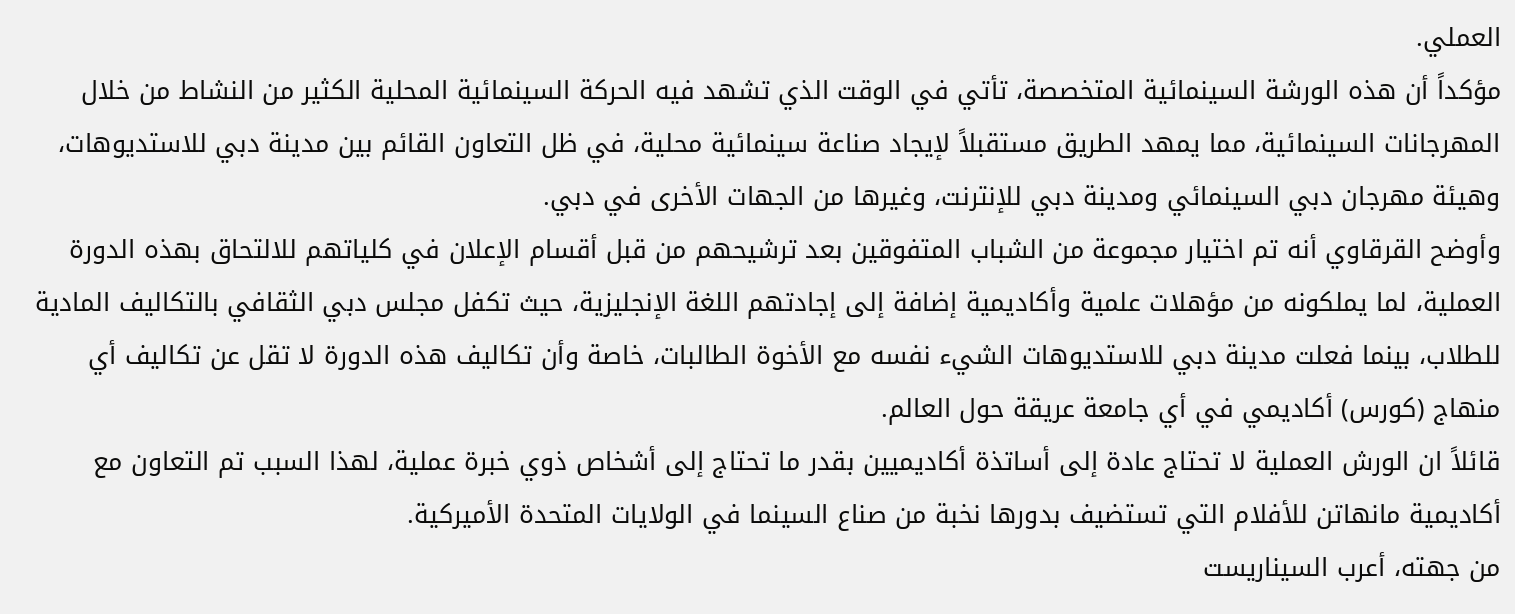العملي.
مؤكداً أن هذه الورشة السينمائية المتخصصة، تأتي في الوقت الذي تشهد فيه الحركة السينمائية المحلية الكثير من النشاط من خلال المهرجانات السينمائية، مما يمهد الطريق مستقبلاً لإيجاد صناعة سينمائية محلية، في ظل التعاون القائم بين مدينة دبي للاستديوهات، وهيئة مهرجان دبي السينمائي ومدينة دبي للإنترنت، وغيرها من الجهات الأخرى في دبي.
وأوضح القرقاوي أنه تم اختيار مجموعة من الشباب المتفوقين بعد ترشيحهم من قبل أقسام الإعلان في كلياتهم للالتحاق بهذه الدورة العملية، لما يملكونه من مؤهلات علمية وأكاديمية إضافة إلى إجادتهم اللغة الإنجليزية، حيث تكفل مجلس دبي الثقافي بالتكاليف المادية للطلاب، بينما فعلت مدينة دبي للاستديوهات الشيء نفسه مع الأخوة الطالبات، خاصة وأن تكاليف هذه الدورة لا تقل عن تكاليف أي منهاج (كورس) أكاديمي في أي جامعة عريقة حول العالم.
قائلاً ان الورش العملية لا تحتاج عادة إلى أساتذة أكاديميين بقدر ما تحتاج إلى أشخاص ذوي خبرة عملية، لهذا السبب تم التعاون مع أكاديمية مانهاتن للأفلام التي تستضيف بدورها نخبة من صناع السينما في الولايات المتحدة الأميركية.
من جهته، أعرب السيناريست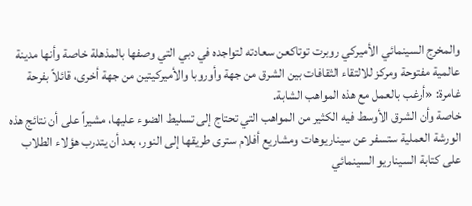والمخرج السينمائي الأميركي روبرت توتاكعن سعادته لتواجده في دبي التي وصفها بالمذهلة خاصة وأنها مدينة عالمية مفتوحة ومركز للالتقاء الثقافات بين الشرق من جهة وأوروبا والأميركيتين من جهة أخرى، قائلاً بفرحة غامرة: «أرغب بالعمل مع هذه المواهب الشابة.
خاصة وأن الشرق الأوسط فيه الكثير من المواهب التي تحتاج إلى تسليط الضوء عليها، مشيراً على أن نتائج هذه الورشة العملية ستسفر عن سيناريوهات ومشاريع أفلام سترى طريقها إلى النور، بعد أن يتدرب هؤلاء الطلاب على كتابة السيناريو السينمائي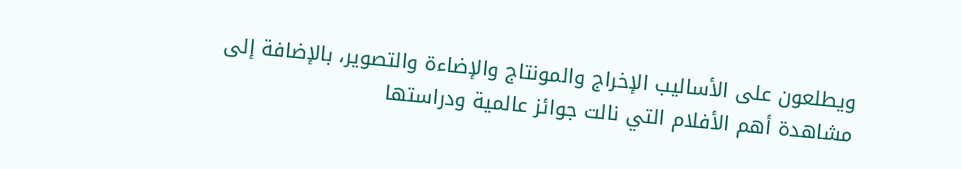ويطلعون على الأساليب الإخراج والمونتاج والإضاءة والتصوير، بالإضافة إلى مشاهدة أهم الأفلام التي نالت جوائز عالمية ودراستها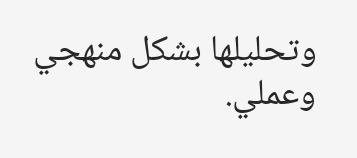وتحليلها بشكل منهجي وعملي.